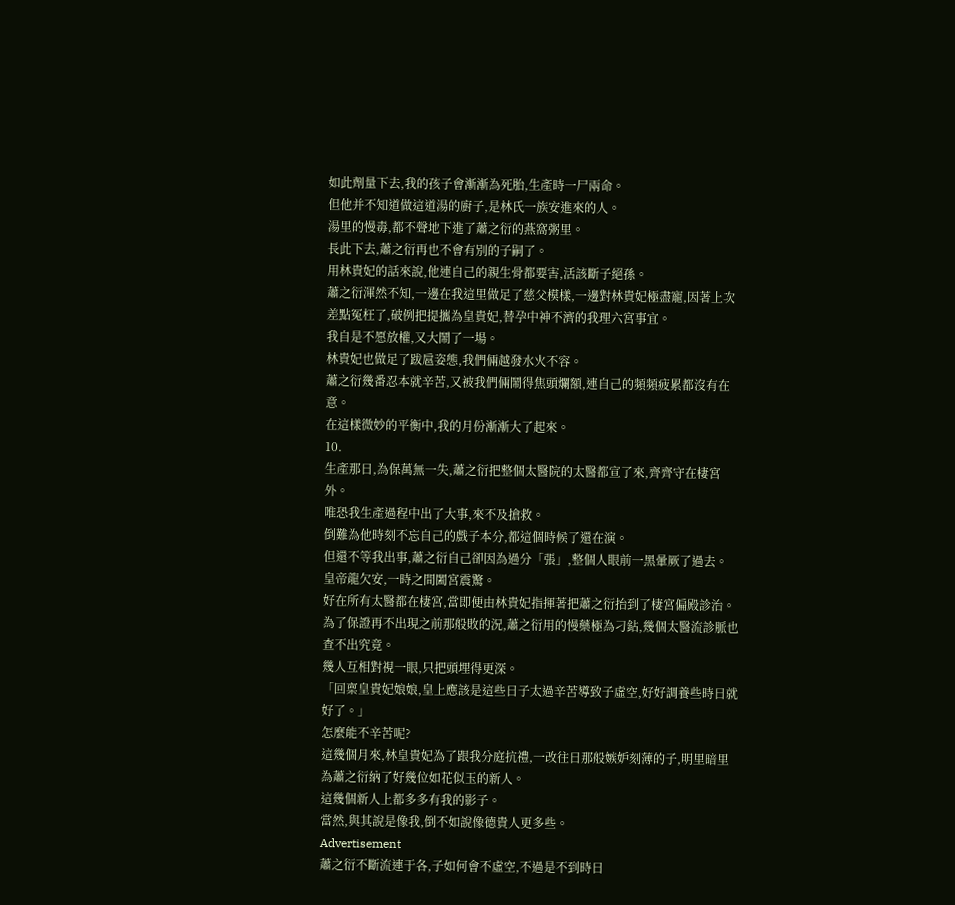如此劑量下去,我的孩子會漸漸為死胎,生產時一尸兩命。
但他并不知道做這道湯的廚子,是林氏一族安進來的人。
湯里的慢毒,都不聲地下進了蕭之衍的燕窩粥里。
長此下去,蕭之衍再也不會有別的子嗣了。
用林貴妃的話來說,他連自己的親生骨都要害,活該斷子絕孫。
蕭之衍渾然不知,一邊在我這里做足了慈父模樣,一邊對林貴妃極盡寵,因著上次差點冤枉了,破例把提攜為皇貴妃,替孕中神不濟的我理六宮事宜。
我自是不愿放權,又大鬧了一場。
林貴妃也做足了跋扈姿態,我們倆越發水火不容。
蕭之衍幾番忍本就辛苦,又被我們倆鬧得焦頭爛額,連自己的頻頻疲累都沒有在意。
在這樣微妙的平衡中,我的月份漸漸大了起來。
10.
生產那日,為保萬無一失,蕭之衍把整個太醫院的太醫都宣了來,齊齊守在棲宮外。
唯恐我生產過程中出了大事,來不及搶救。
倒難為他時刻不忘自己的戲子本分,都這個時候了還在演。
但還不等我出事,蕭之衍自己卻因為過分「張」,整個人眼前一黑暈厥了過去。
皇帝龍欠安,一時之間闔宮震驚。
好在所有太醫都在棲宮,當即便由林貴妃指揮著把蕭之衍抬到了棲宮偏殿診治。
為了保證再不出現之前那般敗的況,蕭之衍用的慢藥極為刁鉆,幾個太醫流診脈也查不出究竟。
幾人互相對視一眼,只把頭埋得更深。
「回稟皇貴妃娘娘,皇上應該是這些日子太過辛苦導致子虛空,好好調養些時日就好了。」
怎麼能不辛苦呢?
這幾個月來,林皇貴妃為了跟我分庭抗禮,一改往日那般嫉妒刻薄的子,明里暗里為蕭之衍納了好幾位如花似玉的新人。
這幾個新人上都多多有我的影子。
當然,與其說是像我,倒不如說像德貴人更多些。
Advertisement
蕭之衍不斷流連于各,子如何會不虛空,不過是不到時日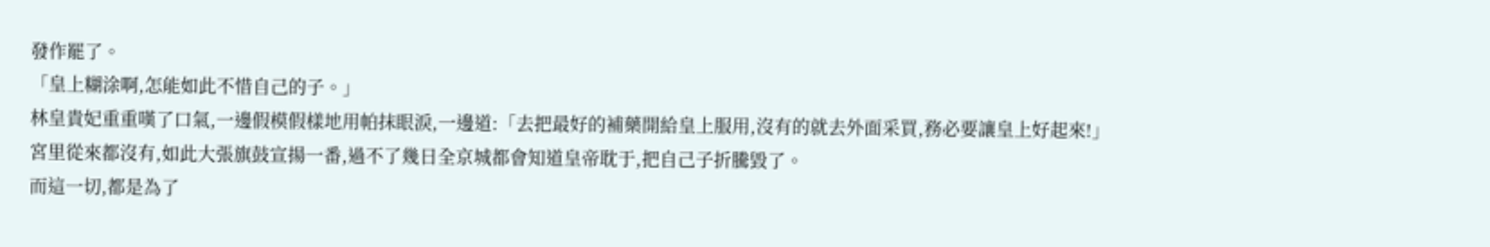發作罷了。
「皇上糊涂啊,怎能如此不惜自己的子。」
林皇貴妃重重嘆了口氣,一邊假模假樣地用帕抹眼淚,一邊道:「去把最好的補藥開給皇上服用,沒有的就去外面采買,務必要讓皇上好起來!」
宮里從來都沒有,如此大張旗鼓宣揚一番,過不了幾日全京城都會知道皇帝耽于,把自己子折騰毀了。
而這一切,都是為了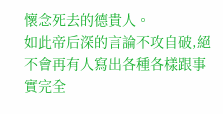懷念死去的德貴人。
如此帝后深的言論不攻自破,絕不會再有人寫出各種各樣跟事實完全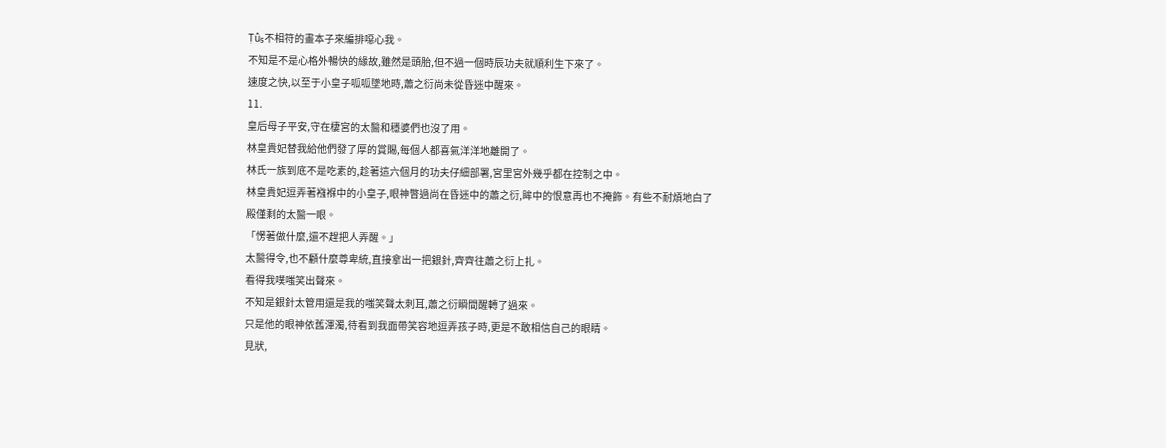Ṭû₅不相符的畫本子來編排噁心我。
不知是不是心格外暢快的緣故,雖然是頭胎,但不過一個時辰功夫就順利生下來了。
速度之快,以至于小皇子呱呱墜地時,蕭之衍尚未從昏迷中醒來。
11.
皇后母子平安,守在棲宮的太醫和穩婆們也沒了用。
林皇貴妃替我給他們發了厚的賞賜,每個人都喜氣洋洋地離開了。
林氏一族到底不是吃素的,趁著這六個月的功夫仔細部署,宮里宮外幾乎都在控制之中。
林皇貴妃逗弄著襁褓中的小皇子,眼神瞥過尚在昏迷中的蕭之衍,眸中的恨意再也不掩飾。有些不耐煩地白了殿僅剩的太醫一眼。
「愣著做什麼,還不趕把人弄醒。」
太醫得令,也不顧什麼尊卑統,直接拿出一把銀針,齊齊往蕭之衍上扎。
看得我噗嗤笑出聲來。
不知是銀針太管用還是我的嗤笑聲太刺耳,蕭之衍瞬間醒轉了過來。
只是他的眼神依舊渾濁,待看到我面帶笑容地逗弄孩子時,更是不敢相信自己的眼睛。
見狀,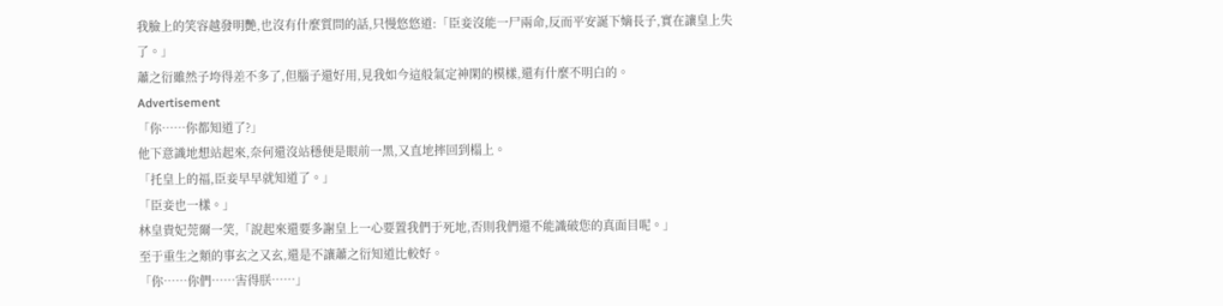我臉上的笑容越發明艷,也沒有什麼質問的話,只慢悠悠道:「臣妾沒能一尸兩命,反而平安誕下嫡長子,實在讓皇上失了。」
蕭之衍雖然子垮得差不多了,但腦子還好用,見我如今這般氣定神閑的模樣,還有什麼不明白的。
Advertisement
「你……你都知道了?」
他下意識地想站起來,奈何還沒站穩便是眼前一黑,又直地摔回到榻上。
「托皇上的福,臣妾早早就知道了。」
「臣妾也一樣。」
林皇貴妃莞爾一笑,「說起來還要多謝皇上一心要置我們于死地,否則我們還不能識破您的真面目呢。」
至于重生之類的事玄之又玄,還是不讓蕭之衍知道比較好。
「你……你們……害得朕……」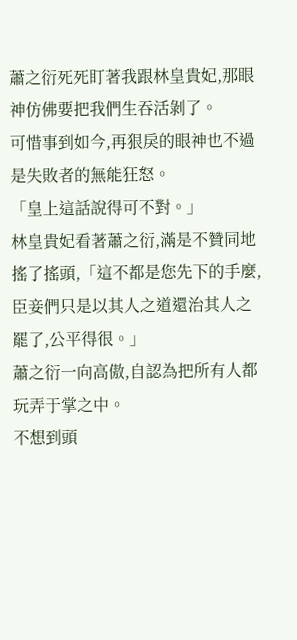蕭之衍死死盯著我跟林皇貴妃,那眼神仿佛要把我們生吞活剝了。
可惜事到如今,再狠戾的眼神也不過是失敗者的無能狂怒。
「皇上這話說得可不對。」
林皇貴妃看著蕭之衍,滿是不贊同地搖了搖頭,「這不都是您先下的手麼,臣妾們只是以其人之道還治其人之罷了,公平得很。」
蕭之衍一向高傲,自認為把所有人都玩弄于掌之中。
不想到頭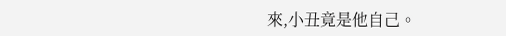來,小丑竟是他自己。